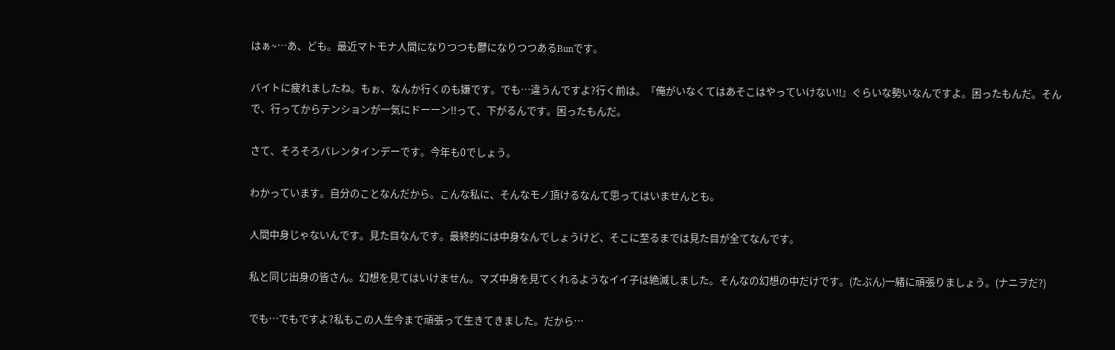はぁ~…あ、ども。最近マトモナ人間になりつつも鬱になりつつあるBunです。

バイトに疲れましたね。もぉ、なんか行くのも嫌です。でも…違うんですよ?行く前は。『俺がいなくてはあそこはやっていけない!!』ぐらいな勢いなんですよ。困ったもんだ。そんで、行ってからテンションが一気にドーーン!!って、下がるんです。困ったもんだ。

さて、そろそろバレンタインデーです。今年も0でしょう。

わかっています。自分のことなんだから。こんな私に、そんなモノ頂けるなんて思ってはいませんとも。

人間中身じゃないんです。見た目なんです。最終的には中身なんでしょうけど、そこに至るまでは見た目が全てなんです。

私と同じ出身の皆さん。幻想を見てはいけません。マズ中身を見てくれるようなイイ子は絶滅しました。そんなの幻想の中だけです。(たぶん)一緒に頑張りましょう。(ナニヲだ?)

でも…でもですよ?私もこの人生今まで頑張って生きてきました。だから…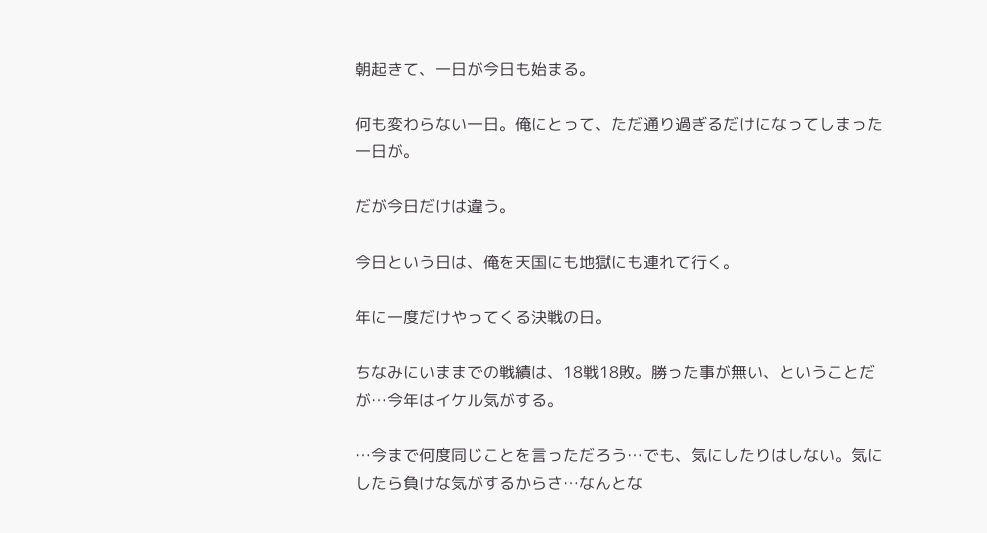朝起きて、一日が今日も始まる。

何も変わらない一日。俺にとって、ただ通り過ぎるだけになってしまった一日が。

だが今日だけは違う。

今日という日は、俺を天国にも地獄にも連れて行く。

年に一度だけやってくる決戦の日。

ちなみにいままでの戦績は、18戦18敗。勝った事が無い、ということだが…今年はイケル気がする。

…今まで何度同じことを言っただろう…でも、気にしたりはしない。気にしたら負けな気がするからさ…なんとな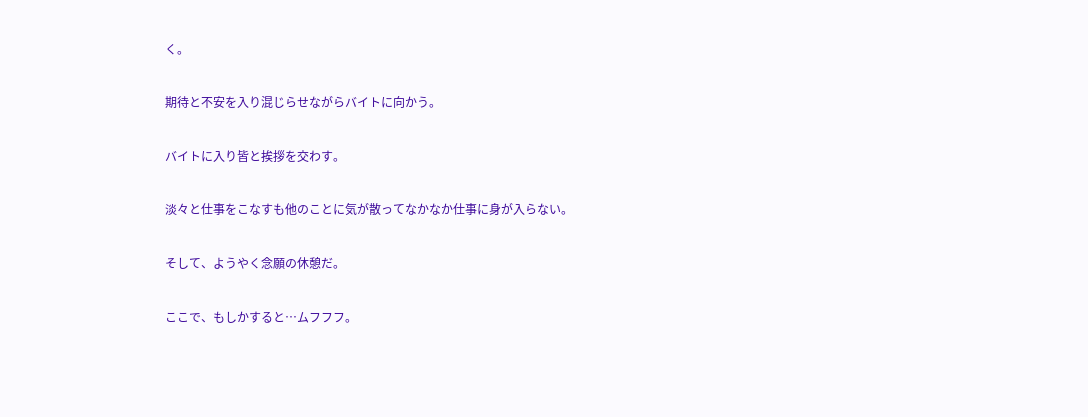く。

期待と不安を入り混じらせながらバイトに向かう。

バイトに入り皆と挨拶を交わす。

淡々と仕事をこなすも他のことに気が散ってなかなか仕事に身が入らない。

そして、ようやく念願の休憩だ。

ここで、もしかすると…ムフフフ。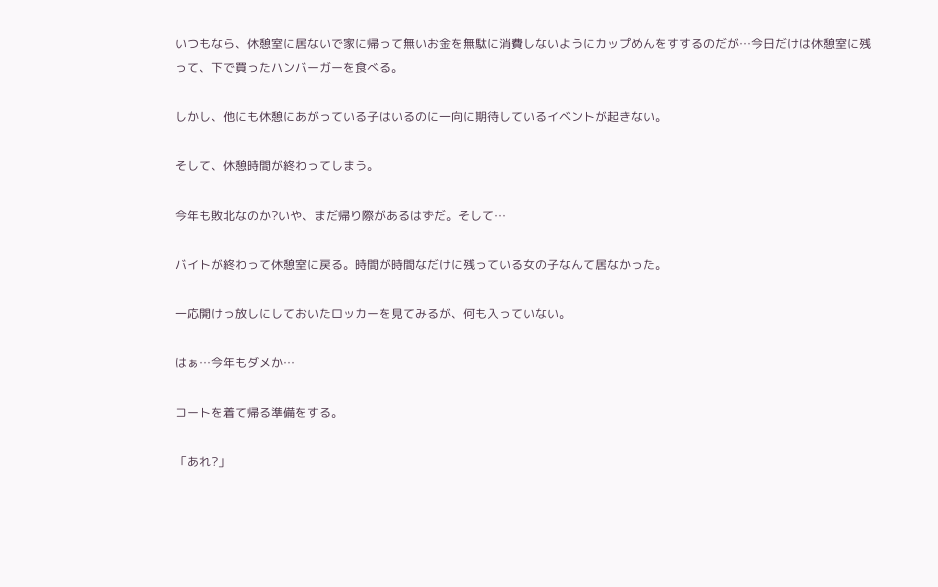いつもなら、休憩室に居ないで家に帰って無いお金を無駄に消費しないようにカップめんをすするのだが…今日だけは休憩室に残って、下で買ったハンバーガーを食べる。

しかし、他にも休憩にあがっている子はいるのに一向に期待しているイベントが起きない。

そして、休憩時間が終わってしまう。

今年も敗北なのか?いや、まだ帰り際があるはずだ。そして…

バイトが終わって休憩室に戻る。時間が時間なだけに残っている女の子なんて居なかった。

一応開けっ放しにしておいたロッカーを見てみるが、何も入っていない。

はぁ…今年もダメか…

コートを着て帰る準備をする。

「あれ?」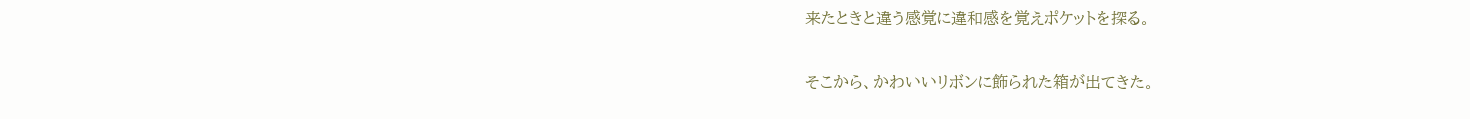来たときと違う感覚に違和感を覚えポケットを探る。

そこから、かわいいリボンに飾られた箱が出てきた。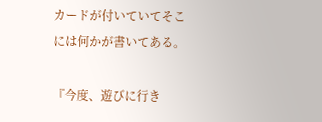カードが付いていてそこには何かが書いてある。

『今度、遊びに行き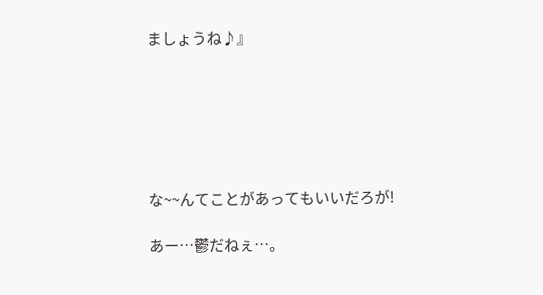ましょうね♪』






な~~んてことがあってもいいだろが!

あー…鬱だねぇ…。